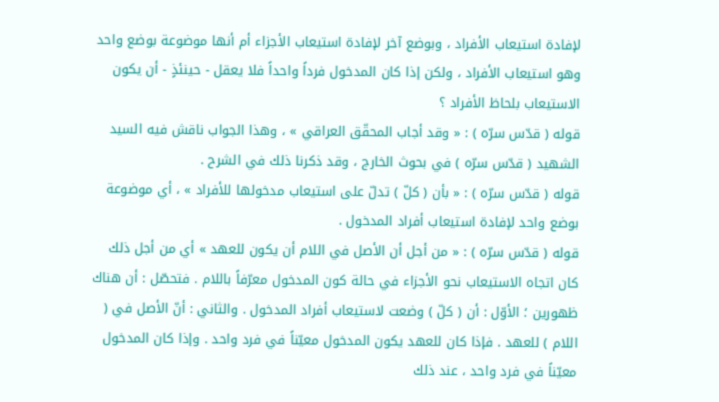لإفادة استيعاب الأفراد ، وبوضع آخر لإفادة استيعاب الأجزاء أم أنها موضوعة بوضع واحد وهو استيعاب الأفراد ، ولكن إذا كان المدخول فرداً واحداً فلا يعقل - حينئذٍ - أن يكون الاستيعاب بلحاظ الأفراد ؟
قوله ( قدّس سرّه ) : « وقد أجاب المحقّق العراقي » ، وهذا الجواب ناقش فيه السيد الشهيد ( قدّس سرّه ) في بحوث الخارج ، وقد ذكرنا ذلك في الشرح .
قوله ( قدّس سرّه ) : « بأن ( كلّ ) تدلّ على استيعاب مدخولها للأفراد » ، أي موضوعة بوضع واحد لإفادة استيعاب أفراد المدخول .
قوله ( قدّس سرّه ) : « من أجل أن الأصل في اللام أن يكون للعهد » أي من أجل ذلك كان اتجاه الاستيعاب نحو الأجزاء في حالة كون المدخول معرّفاً باللام . فتحصّل : أن هناك ظهورين ؛ الأوّل : أن ( كلّ ) وضعت لاستيعاب أفراد المدخول . والثاني : أنّ الأصل في ( اللام ) للعهد . فإذا كان للعهد يكون المدخول معيّناً في فرد واحد . وإذا كان المدخول معيّناً في فرد واحد ، عند ذلك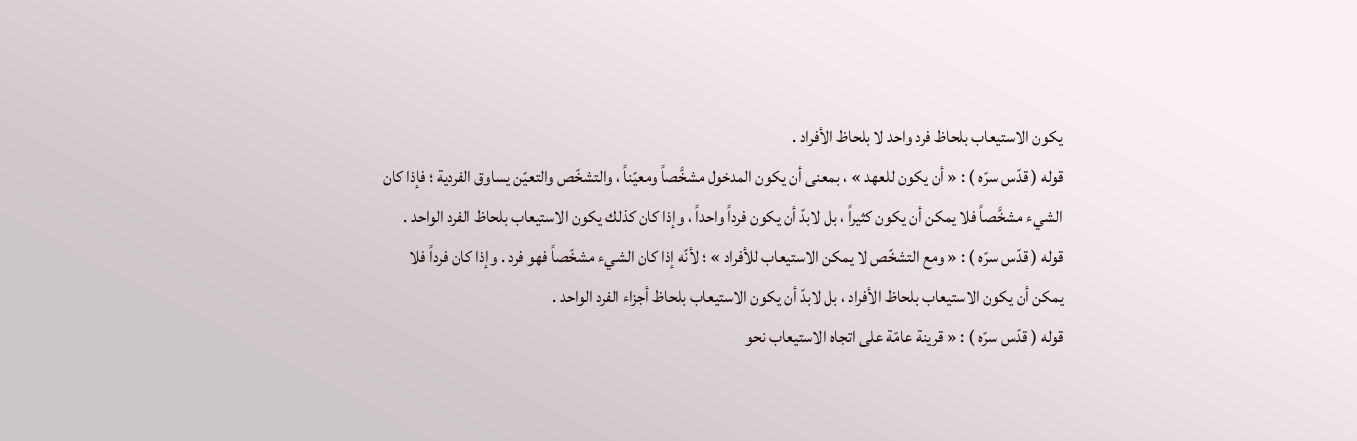يكون الاستيعاب بلحاظ فرد واحد لا بلحاظ الأفراد .
قوله ( قدّس سرّه ) : « أن يكون للعهد » ، بمعنى أن يكون المدخول مشخَّصاً ومعيّناً ، والتشخّص والتعيّن يساوق الفردية ؛ فإذا كان الشيء مشخَّصاً فلا يمكن أن يكون كثيراً ، بل لابدّ أن يكون فرداً واحداً ، وإذا كان كذلك يكون الاستيعاب بلحاظ الفرد الواحد .
قوله ( قدّس سرّه ) : « ومع التشخّص لا يمكن الاستيعاب للأفراد » ؛ لأنّه إذا كان الشيء مشخّصاً فهو فرد . وإذا كان فرداً فلا يمكن أن يكون الاستيعاب بلحاظ الأفراد ، بل لابدّ أن يكون الاستيعاب بلحاظ أجزاء الفرد الواحد .
قوله ( قدّس سرّه ) : « قرينة عامّة على اتجاه الاستيعاب نحو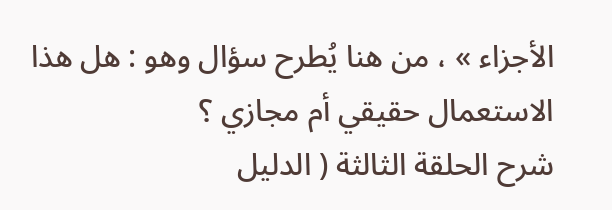الأجزاء » ، من هنا يُطرح سؤال وهو : هل هذا الاستعمال حقيقي أم مجازي ؟
شرح الحلقة الثالثة ( الدليل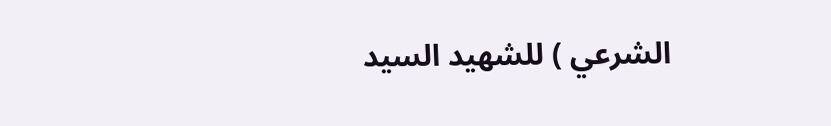الشرعي ) للشهيد السيد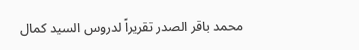محمد باقر الصدر تقريراً لدروس السيد كمال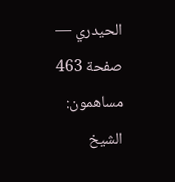الحيدري — صفحة 463
مساهمون: الشيخ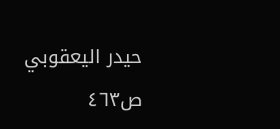حيدر اليعقوبي
ص٤٦٣